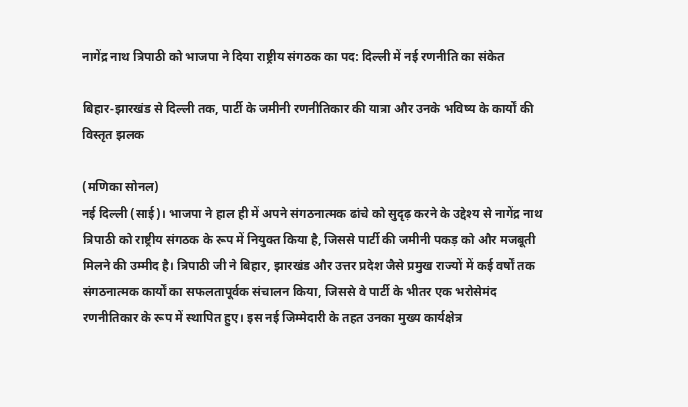नागेंद्र नाथ त्रिपाठी को भाजपा ने दिया राष्ट्रीय संगठक का पद: दिल्ली में नई रणनीति का संकेत

बिहार‑झारखंड से दिल्ली तक, पार्टी के जमीनी रणनीतिकार की यात्रा और उनके भविष्य के कार्यों की विस्तृत झलक

(मणिका सोनल)
नई दिल्ली (साई)। भाजपा ने हाल ही में अपने संगठनात्मक ढांचे को सुदृढ़ करने के उद्देश्य से नागेंद्र नाथ त्रिपाठी को राष्ट्रीय संगठक के रूप में नियुक्त किया है, जिससे पार्टी की जमीनी पकड़ को और मजबूती मिलने की उम्मीद है। त्रिपाठी जी ने बिहार, झारखंड और उत्तर प्रदेश जैसे प्रमुख राज्यों में कई वर्षों तक संगठनात्मक कार्यों का सफलतापूर्वक संचालन किया, जिससे वे पार्टी के भीतर एक भरोसेमंद रणनीतिकार के रूप में स्थापित हुए। इस नई जिम्मेदारी के तहत उनका मुख्य कार्यक्षेत्र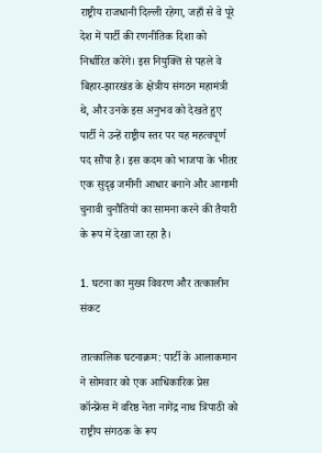राष्ट्रीय राजधानी दिल्ली रहेगा, जहाँ से वे पूरे देश में पार्टी की रणनीतिक दिशा को निर्धारित करेंगे। इस नियुक्ति से पहले वे बिहार‑झारखंड के क्षेत्रीय संगठन महामंत्री थे, और उनके इस अनुभव को देखते हुए पार्टी ने उन्हें राष्ट्रीय स्तर पर यह महत्वपूर्ण पद सौंपा है। इस कदम को भाजपा के भीतर एक सुदृढ़ जमीनी आधार बनाने और आगामी चुनावी चुनौतियों का सामना करने की तैयारी के रूप में देखा जा रहा है।

1. घटना का मुख्य विवरण और तत्कालीन संकट

तात्कालिक घटनाक्रम: पार्टी के आलाकमान ने सोमवार को एक आधिकारिक प्रेस कॉन्फ्रेंस में वरिष्ठ नेता नागेंद्र नाथ त्रिपाठी को राष्ट्रीय संगठक के रूप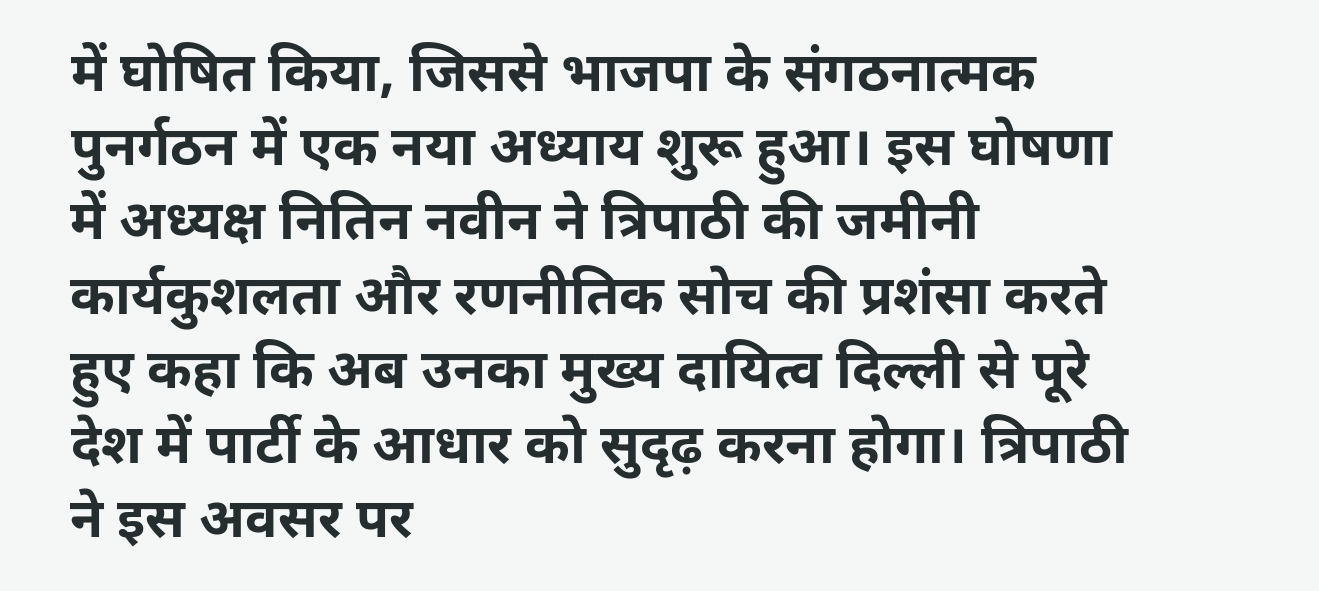में घोषित किया, जिससे भाजपा के संगठनात्मक पुनर्गठन में एक नया अध्याय शुरू हुआ। इस घोषणा में अध्यक्ष नितिन नवीन ने त्रिपाठी की जमीनी कार्यकुशलता और रणनीतिक सोच की प्रशंसा करते हुए कहा कि अब उनका मुख्य दायित्व दिल्ली से पूरे देश में पार्टी के आधार को सुदृढ़ करना होगा। त्रिपाठी ने इस अवसर पर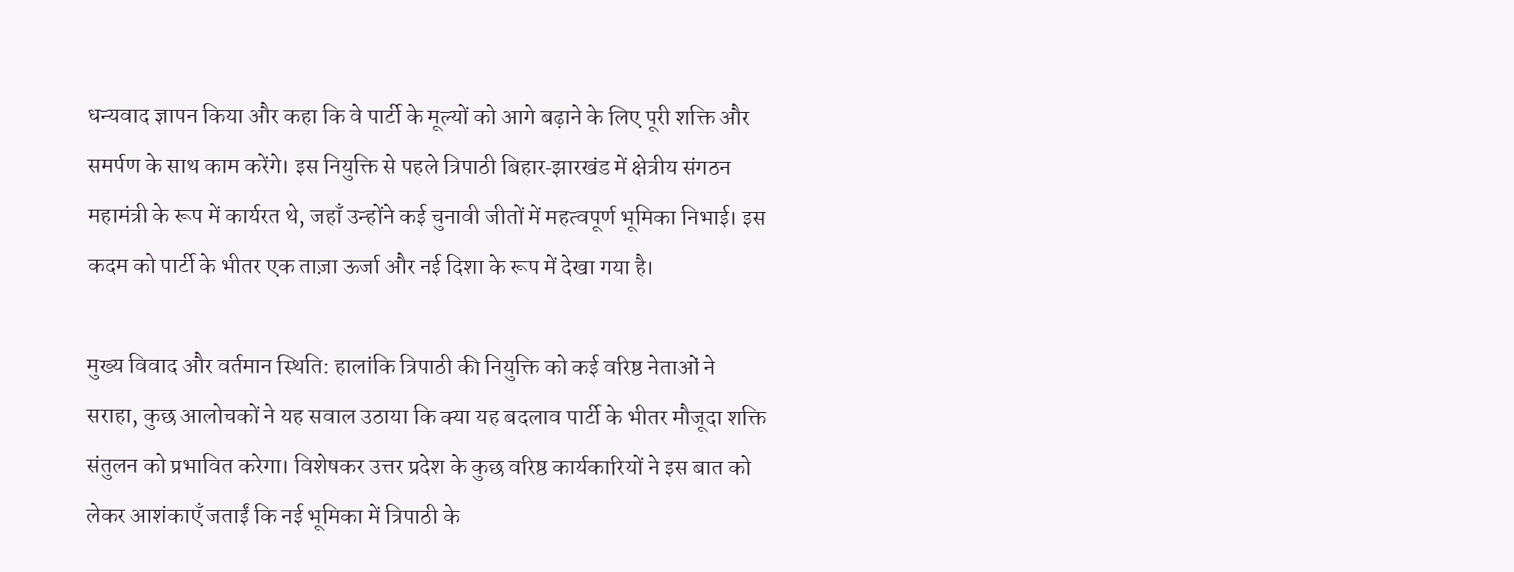धन्यवाद ज्ञापन किया और कहा कि वे पार्टी के मूल्यों को आगे बढ़ाने के लिए पूरी शक्ति और समर्पण के साथ काम करेंगे। इस नियुक्ति से पहले त्रिपाठी बिहार‑झारखंड में क्षेत्रीय संगठन महामंत्री के रूप में कार्यरत थे, जहाँ उन्होंने कई चुनावी जीतों में महत्वपूर्ण भूमिका निभाई। इस कदम को पार्टी के भीतर एक ताज़ा ऊर्जा और नई दिशा के रूप में देखा गया है।

मुख्य विवाद और वर्तमान स्थिति: हालांकि त्रिपाठी की नियुक्ति को कई वरिष्ठ नेताओं ने सराहा, कुछ आलोचकों ने यह सवाल उठाया कि क्या यह बदलाव पार्टी के भीतर मौजूदा शक्ति संतुलन को प्रभावित करेगा। विशेषकर उत्तर प्रदेश के कुछ वरिष्ठ कार्यकारियों ने इस बात को लेकर आशंकाएँ जताईं कि नई भूमिका में त्रिपाठी के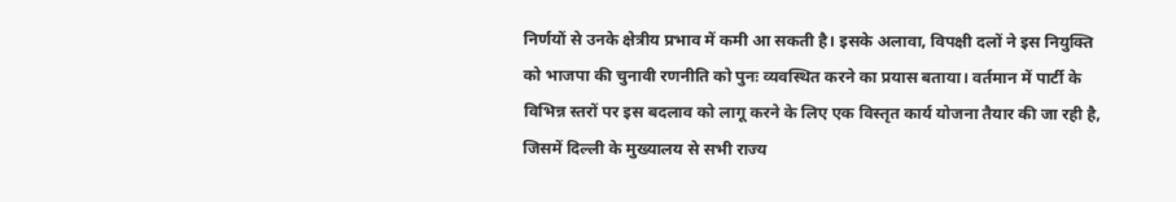निर्णयों से उनके क्षेत्रीय प्रभाव में कमी आ सकती है। इसके अलावा, विपक्षी दलों ने इस नियुक्ति को भाजपा की चुनावी रणनीति को पुनः व्यवस्थित करने का प्रयास बताया। वर्तमान में पार्टी के विभिन्न स्तरों पर इस बदलाव को लागू करने के लिए एक विस्तृत कार्य योजना तैयार की जा रही है, जिसमें दिल्ली के मुख्यालय से सभी राज्य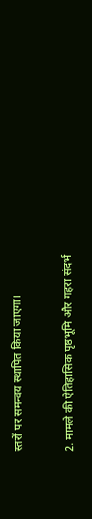स्तरों पर समन्वय स्थापित किया जाएगा।

2. मामले की ऐतिहासिक पृष्ठभूमि और गहरा संदर्भ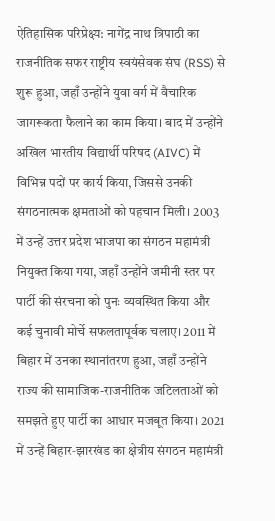ऐतिहासिक परिप्रेक्ष्य: नागेंद्र नाथ त्रिपाठी का राजनीतिक सफर राष्ट्रीय स्वयंसेवक संघ (RSS) से शुरू हुआ, जहाँ उन्होंने युवा वर्ग में वैचारिक जागरूकता फैलाने का काम किया। बाद में उन्होंने अखिल भारतीय विद्यार्थी परिषद (AIVC) में विभिन्न पदों पर कार्य किया, जिससे उनकी संगठनात्मक क्षमताओं को पहचान मिली। 2003 में उन्हें उत्तर प्रदेश भाजपा का संगठन महामंत्री नियुक्त किया गया, जहाँ उन्होंने जमीनी स्तर पर पार्टी की संरचना को पुनः व्यवस्थित किया और कई चुनावी मोर्चे सफलतापूर्वक चलाए। 2011 में बिहार में उनका स्थानांतरण हुआ, जहाँ उन्होंने राज्य की सामाजिक-राजनीतिक जटिलताओं को समझते हुए पार्टी का आधार मजबूत किया। 2021 में उन्हें बिहार‑झारखंड का क्षेत्रीय संगठन महामंत्री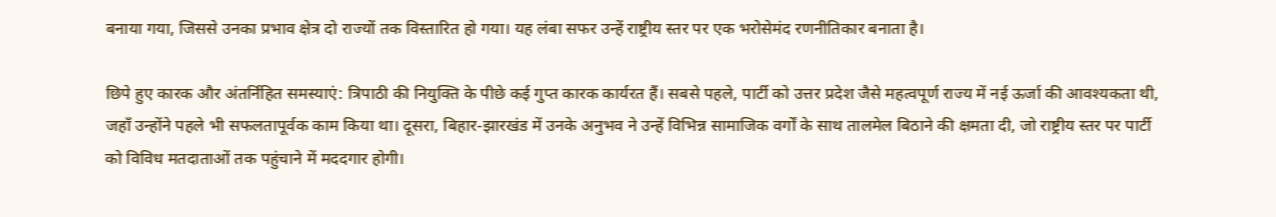बनाया गया, जिससे उनका प्रभाव क्षेत्र दो राज्यों तक विस्तारित हो गया। यह लंबा सफर उन्हें राष्ट्रीय स्तर पर एक भरोसेमंद रणनीतिकार बनाता है।

छिपे हुए कारक और अंतर्निहित समस्याएं: त्रिपाठी की नियुक्ति के पीछे कई गुप्त कारक कार्यरत हैं। सबसे पहले, पार्टी को उत्तर प्रदेश जैसे महत्वपूर्ण राज्य में नई ऊर्जा की आवश्यकता थी, जहाँ उन्होंने पहले भी सफलतापूर्वक काम किया था। दूसरा, बिहार‑झारखंड में उनके अनुभव ने उन्हें विभिन्न सामाजिक वर्गों के साथ तालमेल बिठाने की क्षमता दी, जो राष्ट्रीय स्तर पर पार्टी को विविध मतदाताओं तक पहुंचाने में मददगार होगी।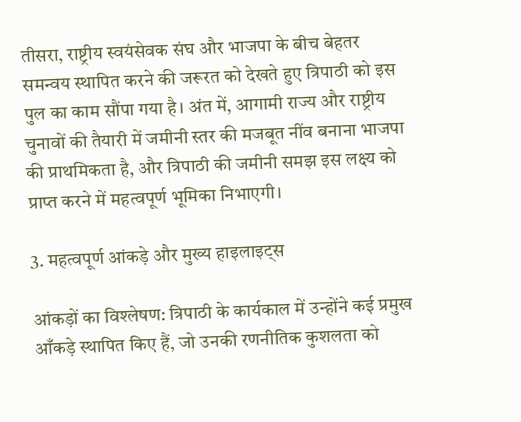तीसरा, राष्ट्रीय स्वयंसेवक संघ और भाजपा के बीच बेहतर समन्वय स्थापित करने की जरूरत को देखते हुए त्रिपाठी को इस पुल का काम सौंपा गया है। अंत में, आगामी राज्य और राष्ट्रीय चुनावों की तैयारी में जमीनी स्तर की मजबूत नींव बनाना भाजपा की प्राथमिकता है, और त्रिपाठी की जमीनी समझ इस लक्ष्य को प्राप्त करने में महत्वपूर्ण भूमिका निभाएगी।

3. महत्वपूर्ण आंकड़े और मुख्य हाइलाइट्स

आंकड़ों का विश्लेषण: त्रिपाठी के कार्यकाल में उन्होंने कई प्रमुख आँकड़े स्थापित किए हैं, जो उनकी रणनीतिक कुशलता को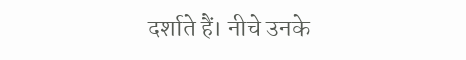दर्शाते हैं। नीचे उनके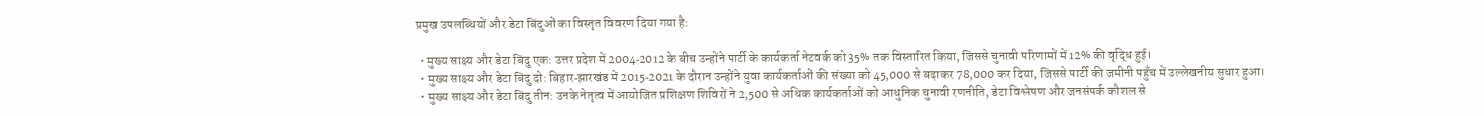प्रमुख उपलब्धियों और डेटा बिंदुओं का विस्तृत विवरण दिया गया है:

  • मुख्य साक्ष्य और डेटा बिंदु एक: उत्तर प्रदेश में 2004‑2012 के बीच उन्होंने पार्टी के कार्यकर्ता नेटवर्क को 35% तक विस्तारित किया, जिससे चुनावी परिणामों में 12% की वृद्धि हुई।
  • मुख्य साक्ष्य और डेटा बिंदु दो: बिहार‑झारखंड में 2015‑2021 के दौरान उन्होंने युवा कार्यकर्ताओं की संख्या को 45,000 से बढ़ाकर 78,000 कर दिया, जिससे पार्टी की जमीनी पहुँच में उल्लेखनीय सुधार हुआ।
  • मुख्य साक्ष्य और डेटा बिंदु तीन: उनके नेतृत्व में आयोजित प्रशिक्षण शिविरों ने 2,500 से अधिक कार्यकर्ताओं को आधुनिक चुनावी रणनीति, डेटा विश्लेषण और जनसंपर्क कौशल से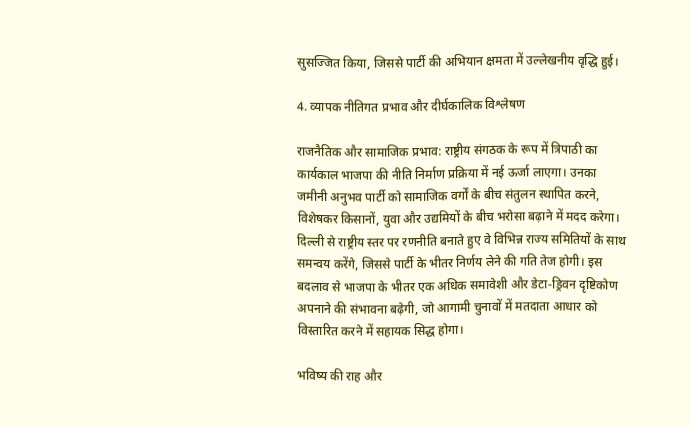सुसज्जित किया, जिससे पार्टी की अभियान क्षमता में उल्लेखनीय वृद्धि हुई।

4. व्यापक नीतिगत प्रभाव और दीर्घकालिक विश्लेषण

राजनैतिक और सामाजिक प्रभाव: राष्ट्रीय संगठक के रूप में त्रिपाठी का कार्यकाल भाजपा की नीति निर्माण प्रक्रिया में नई ऊर्जा लाएगा। उनका जमीनी अनुभव पार्टी को सामाजिक वर्गों के बीच संतुलन स्थापित करने, विशेषकर किसानों, युवा और उद्यमियों के बीच भरोसा बढ़ाने में मदद करेगा। दिल्ली से राष्ट्रीय स्तर पर रणनीति बनाते हुए वे विभिन्न राज्य समितियों के साथ समन्वय करेंगे, जिससे पार्टी के भीतर निर्णय लेने की गति तेज होगी। इस बदलाव से भाजपा के भीतर एक अधिक समावेशी और डेटा‑ड्रिवन दृष्टिकोण अपनाने की संभावना बढ़ेगी, जो आगामी चुनावों में मतदाता आधार को विस्तारित करने में सहायक सिद्ध होगा।

भविष्य की राह और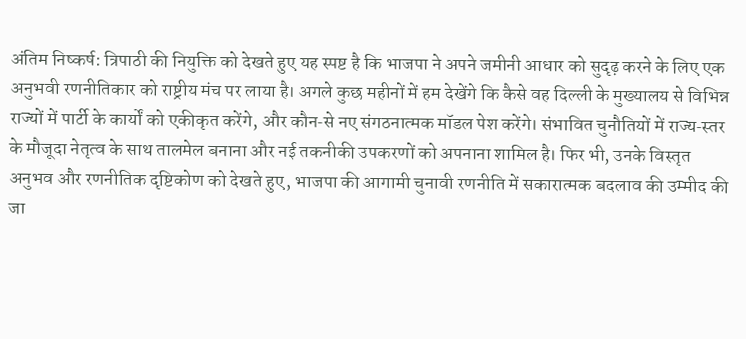अंतिम निष्कर्ष: त्रिपाठी की नियुक्ति को देखते हुए यह स्पष्ट है कि भाजपा ने अपने जमीनी आधार को सुदृढ़ करने के लिए एक अनुभवी रणनीतिकार को राष्ट्रीय मंच पर लाया है। अगले कुछ महीनों में हम देखेंगे कि कैसे वह दिल्ली के मुख्यालय से विभिन्न राज्यों में पार्टी के कार्यों को एकीकृत करेंगे, और कौन‑से नए संगठनात्मक मॉडल पेश करेंगे। संभावित चुनौतियों में राज्य‑स्तर के मौजूदा नेतृत्व के साथ तालमेल बनाना और नई तकनीकी उपकरणों को अपनाना शामिल है। फिर भी, उनके विस्तृत अनुभव और रणनीतिक दृष्टिकोण को देखते हुए, भाजपा की आगामी चुनावी रणनीति में सकारात्मक बदलाव की उम्मीद की जा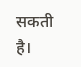सकती है।